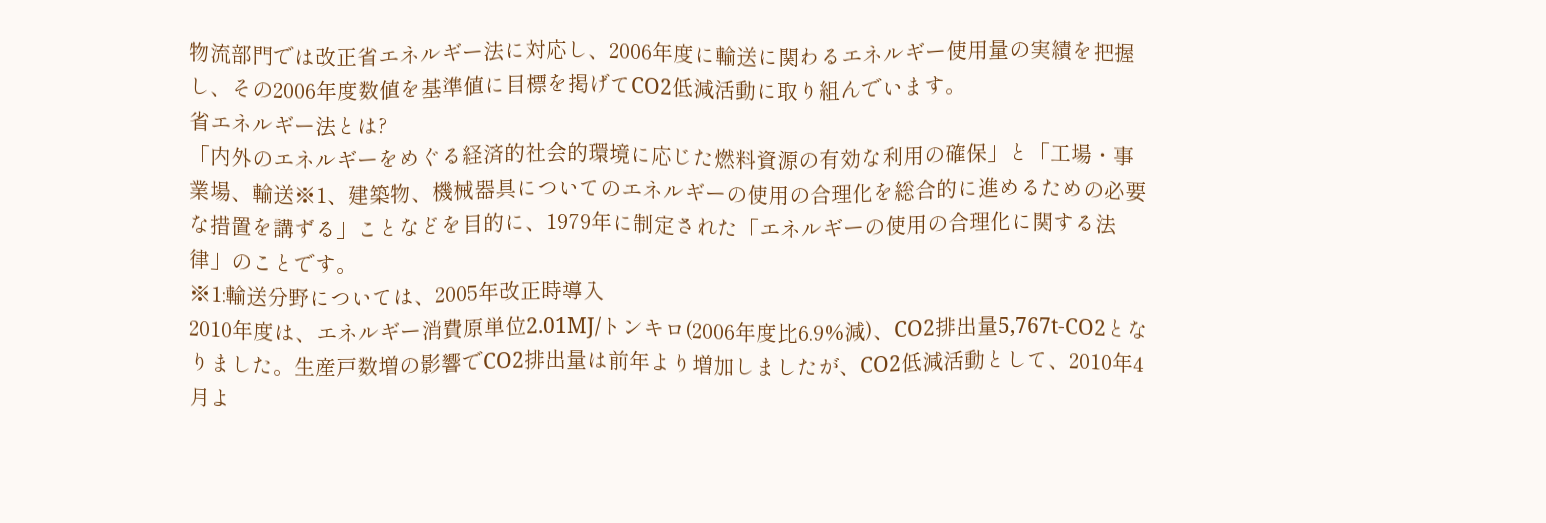物流部門では改正省エネルギー法に対応し、2006年度に輸送に関わるエネルギー使用量の実績を把握し、その2006年度数値を基準値に目標を掲げてCO2低減活動に取り組んでいます。
省エネルギー法とは?
「内外のエネルギーをめぐる経済的社会的環境に応じた燃料資源の有効な利用の確保」と「工場・事業場、輸送※1、建築物、機械器具についてのエネルギーの使用の合理化を総合的に進めるための必要な措置を講ずる」ことなどを目的に、1979年に制定された「エネルギーの使用の合理化に関する法律」のことです。
※1:輸送分野については、2005年改正時導入
2010年度は、エネルギー消費原単位2.01MJ/トンキロ(2006年度比6.9%減)、CO2排出量5,767t-CO2となりました。生産戸数増の影響でCO2排出量は前年より増加しましたが、CO2低減活動として、2010年4月よ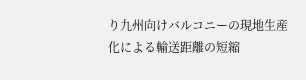り九州向けバルコニーの現地生産化による輸送距離の短縮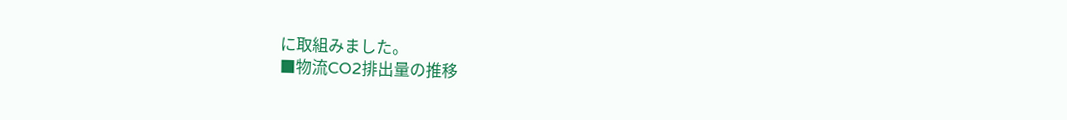に取組みました。
■物流CO2排出量の推移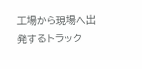工場から現場へ出発するトラック